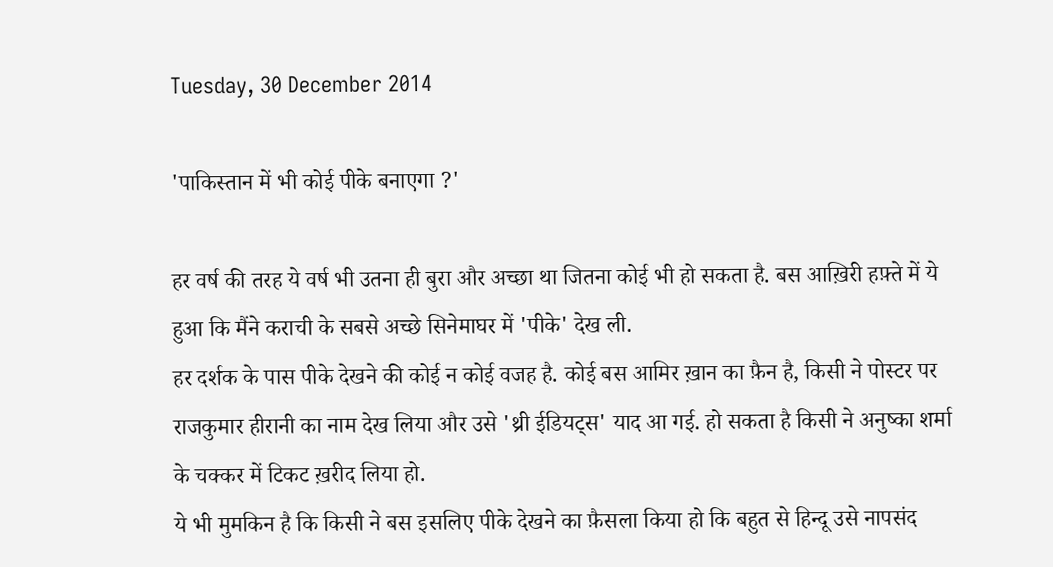Tuesday, 30 December 2014

'पाकिस्तान में भी कोई पीके बनाएगा ?'

हर वर्ष की तरह ये वर्ष भी उतना ही बुरा और अच्छा था जितना कोई भी हो सकता है. बस आख़िरी हफ़्ते में ये हुआ कि मैंने कराची के सबसे अच्छे सिनेमाघर में 'पीके' देख ली.
हर दर्शक के पास पीके देखने की कोई न कोई वजह है. कोई बस आमिर ख़ान का फ़ैन है, किसी ने पोस्टर पर राजकुमार हीरानी का नाम देख लिया और उसे 'थ्री ईडियट्स' याद आ गई. हो सकता है किसी ने अनुष्का शर्मा के चक्कर में टिकट ख़रीद लिया हो.
ये भी मुमकिन है कि किसी ने बस इसलिए पीके देखने का फ़ैसला किया हो कि बहुत से हिन्दू उसे नापसंद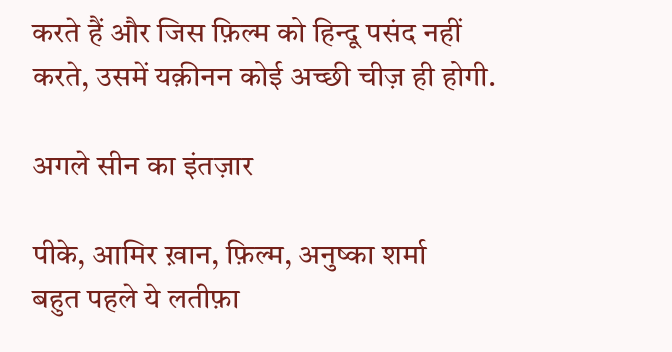करते हैं और जिस फ़िल्म को हिन्दू पसंद नहीं करते, उसमें यक़ीनन कोई अच्छी चीज़ ही होगी.

अगले सीन का इंतज़ार

पीके, आमिर ख़ान, फ़िल्म, अनुष्का शर्मा
बहुत पहले ये लतीफ़ा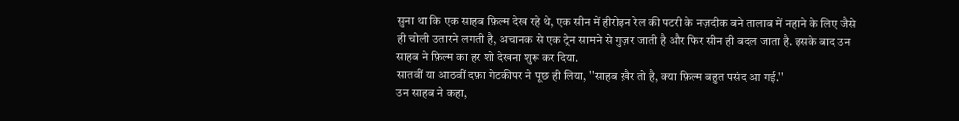सुना था कि एक साहब फ़िल्म देख रहे थे, एक सीन में हीरोइन रेल की पटरी के नज़दीक बने तालाब में नहाने के लिए जैसे ही चोली उतारने लगती है, अचानक से एक ट्रेन सामने से गुज़र जाती है और फिर सीन ही बदल जाता है. इसके बाद उन साहब ने फ़िल्म का हर शो देखना शुरू कर दिया.
सातवीं या आठवीं दफ़ा गेटकीपर ने पूछ ही लिया, ''साहब ख़ैर तो है, क्या फ़िल्म बहुत पसंद आ गई.''
उन साहब ने कहा,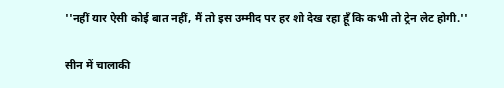''नहीं यार ऐसी कोई बात नहीं, मैं तो इस उम्मीद पर हर शो देख रहा हूँ कि कभी तो ट्रेन लेट होगी.''

सीन में चालाकी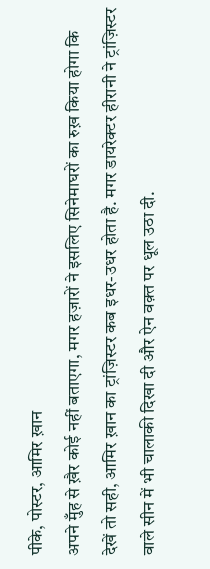पीके, पोस्टर, आमिर ख़ान
अपने मुँह से ख़ैर कोई नहीं बताएगा, मगर हज़ारों ने इसलिए सिनेमाघरों का रुख़ किया होगा कि देखें तो सही, आमिर ख़ान का ट्रांज़िस्टर कब इधर-उधर होता है. मगर डायरेक्टर हीरानी ने ट्रांज़िस्टर वाले सीन में भी चालाकी दिखा दी और ऐन वक़्त पर धूल उठा दी.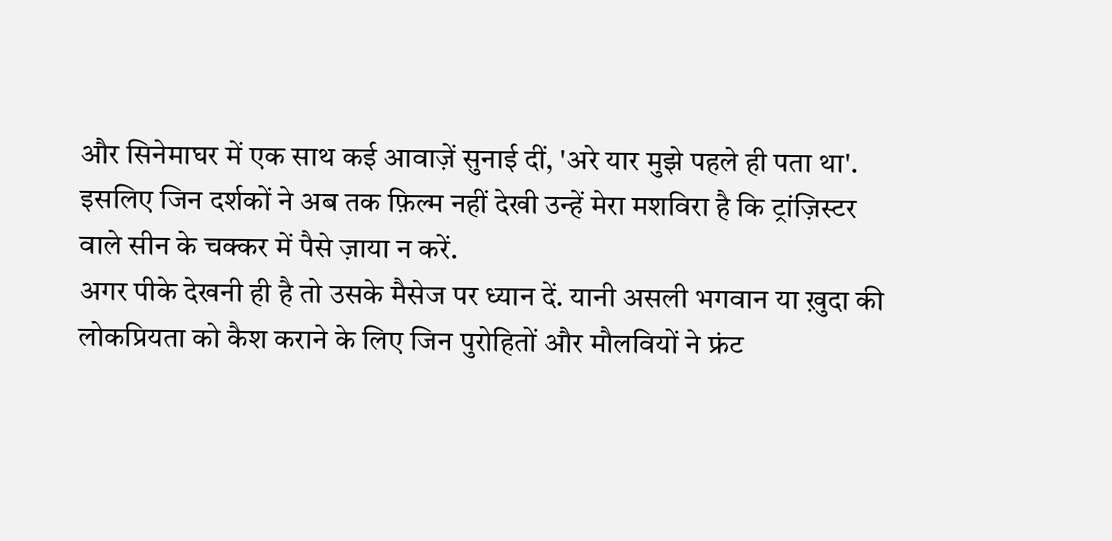और सिनेमाघर में एक साथ कई आवाज़ें सुनाई दीं, 'अरे यार मुझे पहले ही पता था'.
इसलिए जिन दर्शकों ने अब तक फ़िल्म नहीं देखी उन्हें मेरा मशविरा है कि ट्रांज़िस्टर वाले सीन के चक्कर में पैसे ज़ाया न करें.
अगर पीके देखनी ही है तो उसके मैसेज पर ध्यान दें. यानी असली भगवान या ख़ुदा की लोकप्रियता को कैश कराने के लिए जिन पुरोहितों और मौलवियों ने फ्रंट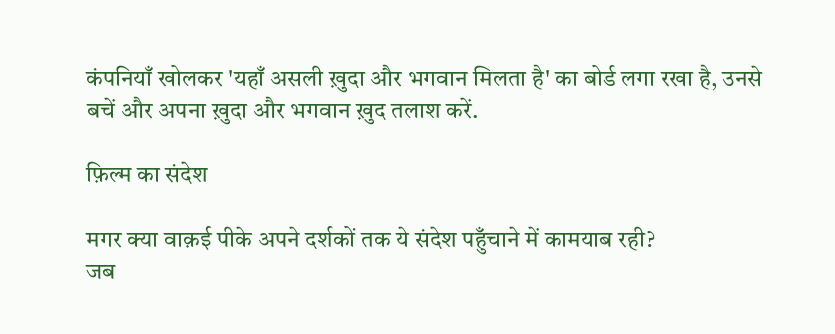कंपनियाँ खोलकर 'यहाँ असली ख़ुदा और भगवान मिलता है' का बोर्ड लगा रखा है, उनसे बचें और अपना ख़ुदा और भगवान ख़ुद तलाश करें.

फ़िल्म का संदेश

मगर क्या वाक़ई पीके अपने दर्शकों तक ये संदेश पहुँचाने में कामयाब रही?
जब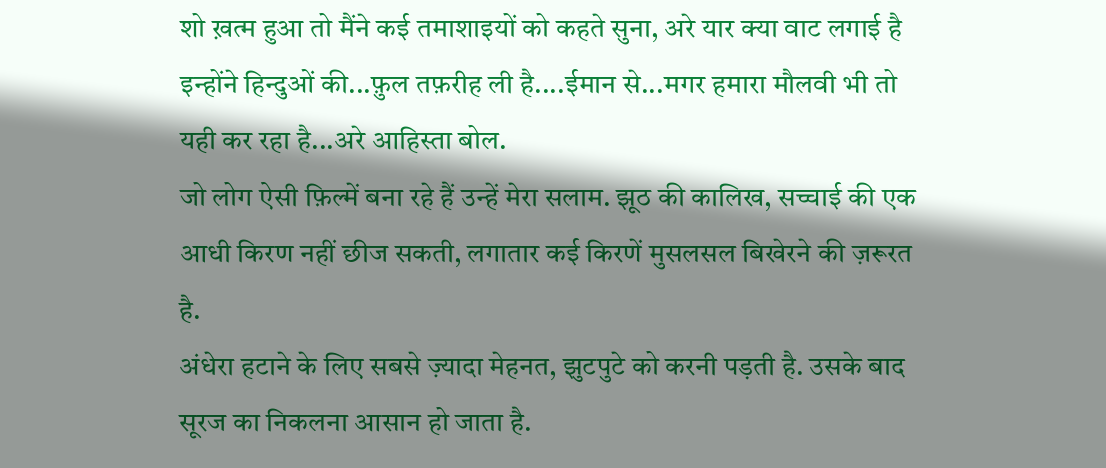शो ख़त्म हुआ तो मैंने कई तमाशाइयों को कहते सुना, अरे यार क्या वाट लगाई है इन्होंने हिन्दुओं की...फ़ुल तफ़रीह ली है....ईमान से...मगर हमारा मौलवी भी तो यही कर रहा है...अरे आहिस्ता बोल.
जो लोग ऐसी फ़िल्में बना रहे हैं उन्हें मेरा सलाम. झूठ की कालिख, सच्चाई की एक आधी किरण नहीं छीज सकती, लगातार कई किरणें मुसलसल बिखेरने की ज़रूरत है.
अंधेरा हटाने के लिए सबसे ज़्यादा मेहनत, झुटपुटे को करनी पड़ती है. उसके बाद सूरज का निकलना आसान हो जाता है.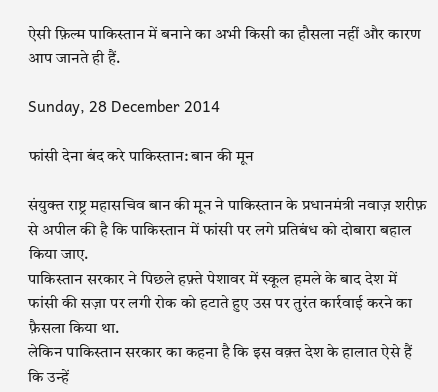ऐसी फ़िल्म पाकिस्तान में बनाने का अभी किसी का हौसला नहीं और कारण आप जानते ही हैं.

Sunday, 28 December 2014

फांसी देना बंद करे पाकिस्तान: बान की मून

संयुक्त राष्ट्र महासचिव बान की मून ने पाकिस्तान के प्रधानमंत्री नवाज़ शरीफ़ से अपील की है कि पाकिस्तान में फांसी पर लगे प्रतिबंध को दोबारा बहाल किया जाए.
पाकिस्तान सरकार ने पिछले हफ़्ते पेशावर में स्कूल हमले के बाद देश में फांसी की सज़ा पर लगी रोक को हटाते हुए उस पर तुरंत कार्रवाई करने का फ़ैसला किया था.
लेकिन पाकिस्तान सरकार का कहना है कि इस वक़्त देश के हालात ऐसे हैं कि उन्हें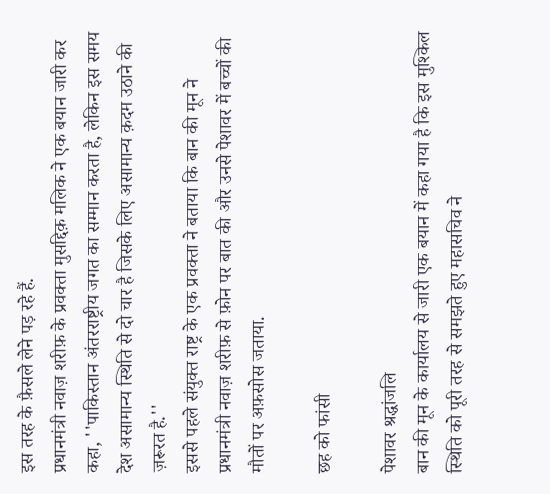इस तरह के फ़ैसले लेने पड़ रहे हैं.
प्रधानमंत्री नवाज़ शरीफ़ के प्रवक्ता मुसद्दिक़ मलिक ने एक बयान जारी कर कहा, ''पाकिस्तान अंतरराष्ट्रीय जगत का सम्मान करता है, लेकिन इस समय देश असामान्य स्थिति से दो चार है जिसके लिए असामान्य क़दम उठाने की ज़रूरत है.''
इससे पहले संयुक्त राष्ट्र के एक प्रवक्ता ने बताया कि बान की मून ने प्रधानमंत्री नवाज़ शरीफ़ से फ़ोन पर बात की और उनसे पेशावर में बच्चों की मौतों पर अफ़सोस जताया.

छह को फांसी

पेशावर श्रद्धांजलि
बान की मून के कार्यालय से जारी एक बयान में कहा गया है कि इस मुश्किल स्थिति को पूरी तरह से समझते हुए महासचिव ने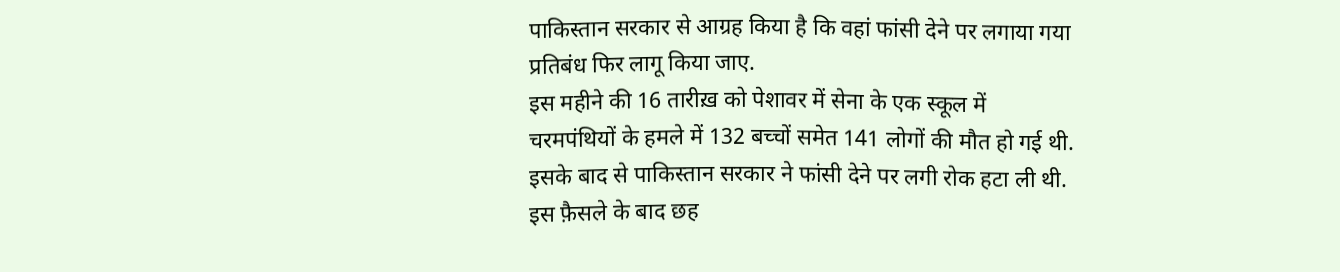पाकिस्तान सरकार से आग्रह किया है कि वहां फांसी देने पर लगाया गया प्रतिबंध फिर लागू किया जाए.
इस महीने की 16 तारीख़ को पेशावर में सेना के एक स्कूल में चरमपंथियों के हमले में 132 बच्चों समेत 141 लोगों की मौत हो गई थी.
इसके बाद से पाकिस्तान सरकार ने फांसी देने पर लगी रोक हटा ली थी. इस फ़ैसले के बाद छह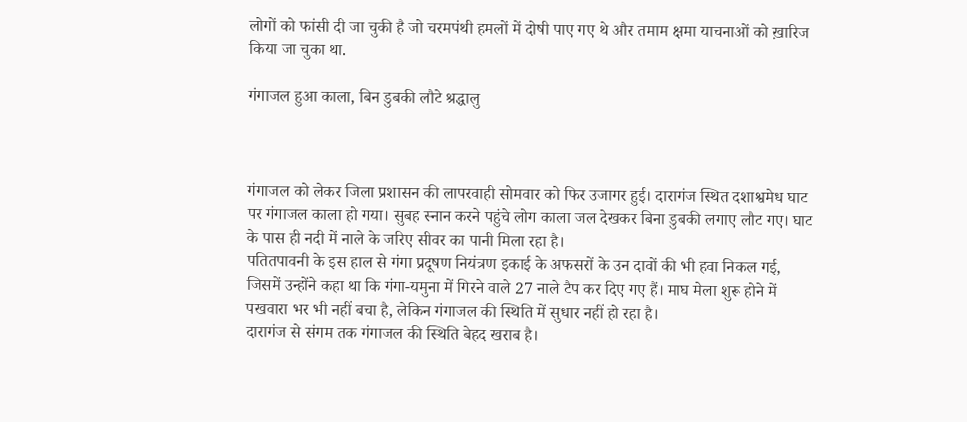लोगों को फांसी दी जा चुकी है जो चरमपंथी हमलों में दोषी पाए गए थे और तमाम क्षमा याचनाओं को ख़ारिज किया जा चुका था.

गंगाजल हुआ काला, बिन डुबकी लौटे श्रद्धालु



गंगाजल को लेकर जिला प्रशासन की लापरवाही सोमवार को फिर उजागर हुई। दारागंज स्थित दशाश्वमेध घाट पर गंगाजल काला हो गया। सुबह स्नान करने पहुंचे लोग काला जल देखकर बिना डुबकी लगाए लौट गए। घाट के पास ही नदी में नाले के जरिए सीवर का पानी मिला रहा है।
पतितपावनी के इस हाल से गंगा प्रदूषण नियंत्रण इकाई के अफसरों के उन दावों की भी हवा निकल गई, जिसमें उन्होंने कहा था कि गंगा-यमुना में गिरने वाले 27 नाले टैप कर दिए गए हैं। माघ मेला शुरू होने में पखवारा भर भी नहीं बचा है, लेकिन गंगाजल की स्थिति में सुधार नहीं हो रहा है।
दारागंज से संगम तक गंगाजल की स्थिति बेहद खराब है।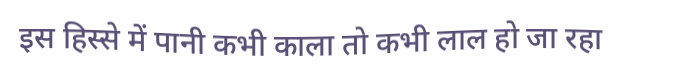इस हिस्से में पानी कभी काला तो कभी लाल हो जा रहा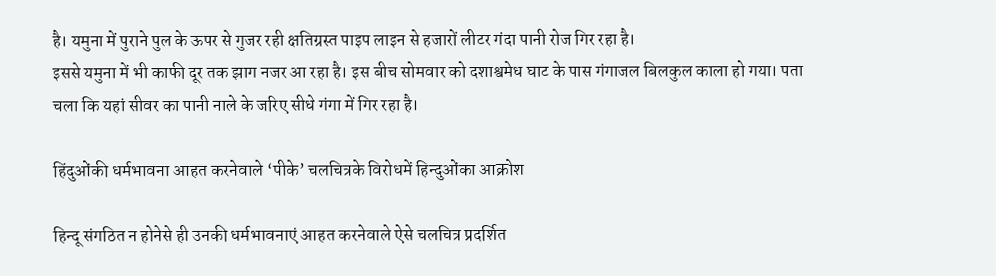है। यमुना में पुराने पुल के ऊपर से गुजर रही क्षतिग्रस्त पाइप लाइन से हजारों लीटर गंदा पानी रोज गिर रहा है।
इससे यमुना में भी काफी दूर तक झाग नजर आ रहा है। इस बीच सोमवार को दशाश्वमेध घाट के पास गंगाजल बिलकुल काला हो गया। पता चला कि यहां सीवर का पानी नाले के जरिए सीधे गंगा में गिर रहा है।

हिंदुओंकी धर्मभावना आहत करनेवाले ‘पीके’ चलचित्रके विरोधमें हिन्दुओंका आक्रोश

हिन्दू संगठित न होनेसे ही उनकी धर्मभावनाएं आहत करनेवाले ऐसे चलचित्र प्रदर्शित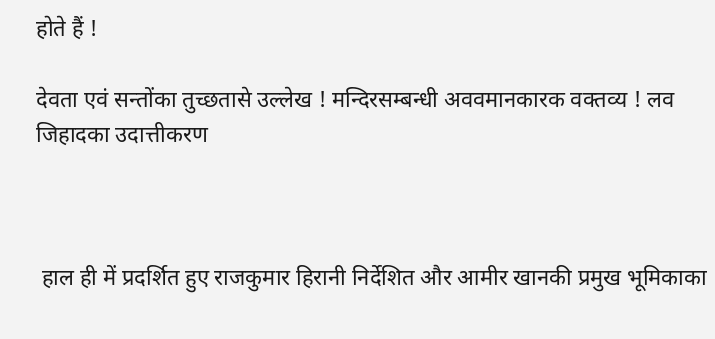होते हैं !

देवता एवं सन्तोंका तुच्छतासे उल्लेख ! मन्दिरसम्बन्धी अववमानकारक वक्तव्य ! लव जिहादका उदात्तीकरण



 हाल ही में प्रदर्शित हुए राजकुमार हिरानी निर्देशित और आमीर खानकी प्रमुख भूमिकाका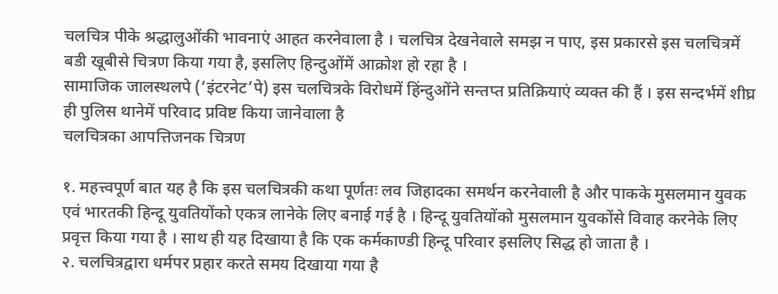चलचित्र पीके श्रद्धालुओंकी भावनाएं आहत करनेवाला है । चलचित्र देखनेवाले समझ न पाए, इस प्रकारसे इस चलचित्रमें बडी खूबीसे चित्रण किया गया है, इसलिए हिन्दुओंमें आक्रोश हो रहा है ।
सामाजिक जालस्थलपे (‘इंटरनेट’पे) इस चलचित्रके विरोधमें हिंन्दुओंने सन्तप्त प्रतिक्रियाएं व्यक्त की हैं । इस सन्दर्भमें शीघ्र ही पुलिस थानेमें परिवाद प्रविष्ट किया जानेवाला है
चलचित्रका आपत्तिजनक चित्रण

१. महत्त्वपूर्ण बात यह है कि इस चलचित्रकी कथा पूर्णतः लव जिहादका समर्थन करनेवाली है और पाकके मुसलमान युवक एवं भारतकी हिन्दू युवतियोंको एकत्र लानेके लिए बनाई गई है । हिन्दू युवतियोंको मुसलमान युवकोंसे विवाह करनेके लिए प्रवृत्त किया गया है । साथ ही यह दिखाया है कि एक कर्मकाण्डी हिन्दू परिवार इसलिए सिद्ध हो जाता है ।
२. चलचित्रद्वारा धर्मपर प्रहार करते समय दिखाया गया है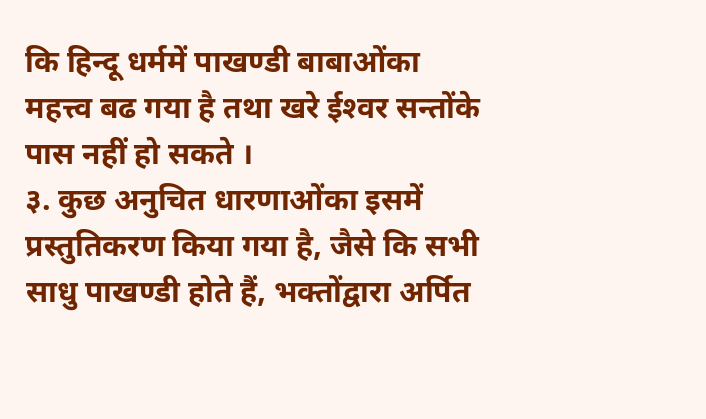कि हिन्दू धर्ममें पाखण्डी बाबाओंका महत्त्व बढ गया है तथा खरे ईश्‍वर सन्तोंके पास नहीं हो सकते ।
३. कुछ अनुचित धारणाओंका इसमें प्रस्तुतिकरण किया गया है, जैसे कि सभी साधु पाखण्डी होते हैं, भक्तोंद्वारा अर्पित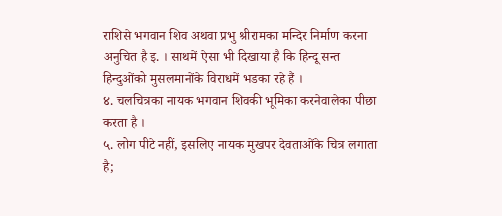राशिसे भगवान शिव अथवा प्रभु श्रीरामका मन्दिर निर्माण करना अनुचित है इ. । साथमें ऐसा भी दिखाया है कि हिन्दू सन्त हिन्दुओंको मुसलमानोंके विराधमें भडका रहे हैं ।
४. चलचित्रका नायक भगवान शिवकी भूमिका करनेवालेका पीछा करता है ।
५. लोग पीटे नहीं, इसलिए नायक मुखपर देवताओंके चित्र लगाता है;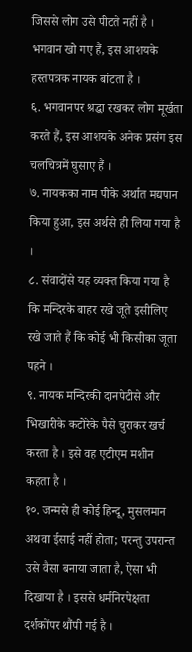जिससे लोग उसे पीटते नहीं है । भगवान खो गए हैं, इस आशयके हस्तपत्रक नायक बांटता है ।
६. भगवानपर श्रद्धा रखकर लोग मूर्खता करते हैं, इस आशयके अनेक प्रसंग इस चलचित्रमें घुसाए हैं ।
७. नायकका नाम पीके अर्थात मद्यपान किया हुआ, इस अर्थसे ही लिया गया है ।
८. संवादोंसे यह व्यक्त किया गया है कि मन्दिरके बाहर रखे जूते इसीलिए रखे जाते हैं कि कोई भी किसीका जूता पहने ।
९. नायक मन्दिरकी दानपेटीसे और भिखारीके कटोरेके पैसे चुराकर खर्च करता है । इसे वह एटीएम मशीन कहता है ।
१०. जन्मसे ही कोई हिन्दू, मुसलमान अथवा ईसाई नहीं होता; परन्तु उपरान्त उसे वैसा बनाया जाता है, ऐसा भी दिखाया है । इससे धर्मनिरपेक्षता दर्शकोंपर थौंपी गई है ।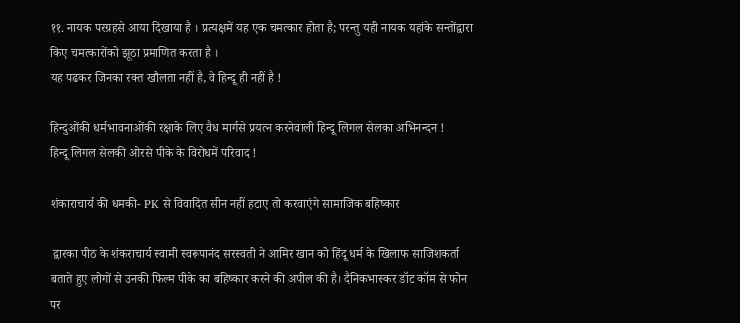११. नायक परग्रहसे आया दिखाया है । प्रत्यक्षमें यह एक चमत्कार होता है; परन्तु यही नायक यहांके सन्तोंद्वारा किए चमत्कारोंको झूठा प्रमाणित करता है ।
यह पढकर जिनका रक्त खौलता नहीं है, वे हिन्दू ही नहीं है !

हिन्दुओंकी धर्मभावनाओंकी रक्षाके लिए वैध मार्गसे प्रयत्न करनेवाली हिन्दू लिगल सेलका अभिनन्दन !
हिन्दू लिगल सेलकी ओरसे पीके के विरोधमें परिवाद !

शंकाराचार्य की धमकी- PK से विवादित सीन नहीं हटाए तो करवाएंगे सामाजिक बहिष्‍कार

 द्वारका पीठ के शंकराचार्य स्वामी स्वरूपानंद सरस्वती ने आमिर खान को हिंदू धर्म के खिलाफ साजिशकर्ता बताते हुए लोगों से उनकी फिल्म पीके का बहिष्कार करने की अपील की है। दैनिकभास्कर डॉट कॉम से फोन पर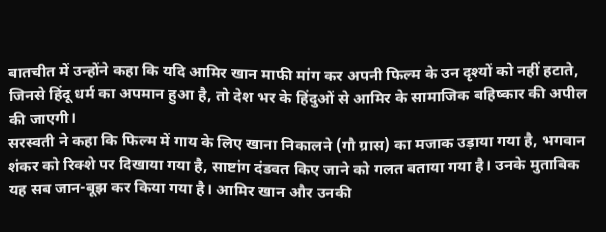बातचीत में उन्‍होंने कहा कि यदि आमिर खान माफी मांग कर अपनी फिल्‍म के उन दृश्‍यों को नहीं हटाते, जिनसे हिंदू धर्म का अपमान हुआ है, तो देश भर के हिंदुओं से आमिर के सामाजिक बहिष्कार की अपील की जाएगी।
सरस्‍वती ने कहा कि फिल्म में गाय के लिए खाना निकालने (गौ ग्रास) का मजाक उड़ाया गया है, भगवान शंकर को रिक्शे पर दिखाया गया है, साष्टांग दंडवत किए जाने को गलत बताया गया है। उनके मुताबिक यह सब जान-बूझ कर किया गया है। आमिर खान और उनकी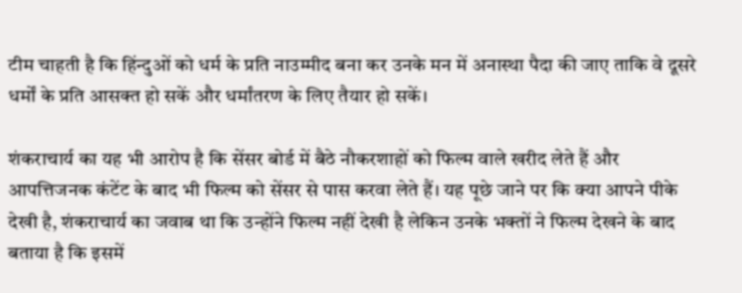टीम चाहती है कि हिंन्दुओं को धर्म के प्रति नाउम्‍मीद बना कर उनके मन में अनास्था पैदा की जाए ताकि वे दूसरे धर्मों के प्रति आसक्त हो सकें और धर्मांतरण के लिए तैयार हो सकें।

शंकराचार्य का यह भी आरोप है कि सेंसर बोर्ड में बैठे नौकरशाहों को फिल्म वाले खरीद लेते हैं और आपत्तिजनक कंटेंट के बाद भी फिल्म को सेंसर से पास करवा लेते हैं। यह पूछे जाने पर कि क्या आपने पीके देखी है, शंकराचार्य का जवाब था कि उन्होंने फिल्म नहीं देखी है लेकिन उनके भक्तों ने फिल्म देखने के बाद बताया है कि इसमें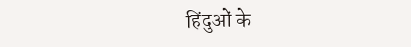हिंदुओं के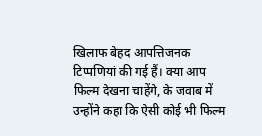खिलाफ बेहद आपत्तिजनक टिप्पणियां की गई हैं। क्या आप फिल्म देखना चाहेंगे, के जवाब में उन्होंने कहा कि ऐसी कोई भी फिल्म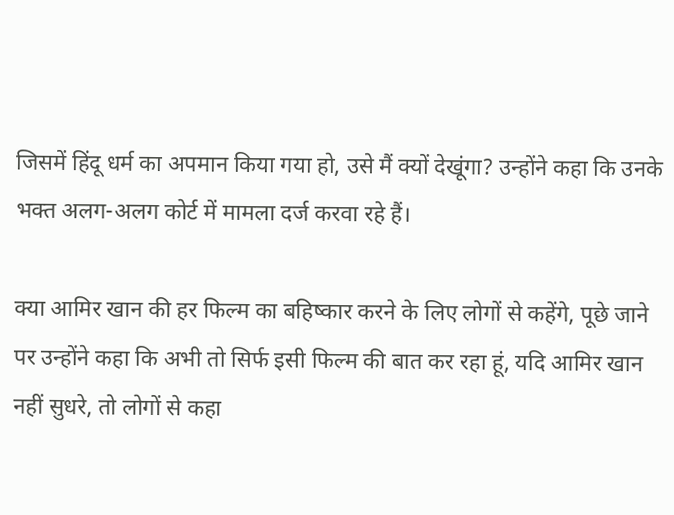जिसमें हिंदू धर्म का अपमान किया गया हो, उसे मैं क्‍यों देखूंगा? उन्होंने कहा कि उनके भक्त अलग-अलग कोर्ट में मामला दर्ज करवा रहे हैं।

क्या आमिर खान की हर फिल्म का बहिष्कार करने के लिए लोगों से कहेंगे, पूछे जाने पर उन्होंने कहा कि अभी तो सिर्फ इसी फिल्म की बात कर रहा हूं, यदि आमिर खान नहीं सुधरे, तो लोगों से कहा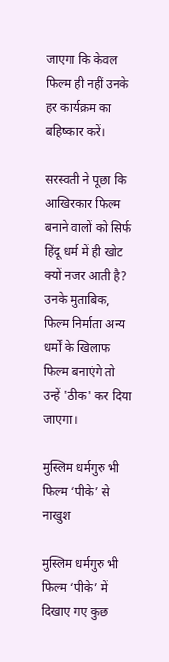जाएगा कि केवल फिल्म ही नहीं उनके हर कार्यक्रम का बहिष्कार करें।

सरस्‍वती ने पूछा कि आखिरकार फिल्म बनाने वालों को सिर्फ हिंदू धर्म में ही खोट क्यों नजर आती है? उनके मुताबिक, फिल्म निर्माता अन्य धर्मों के खिलाफ फिल्म बनाएंगे तो उन्हें 'ठीक' कर दिया जाएगा।

मुस्लिम धर्मगुरु भी फिल्म ‘पीके’ से नाखुश

मुस्लिम धर्मगुरु भी फिल्म ‘पीके’ में दिखाए गए कुछ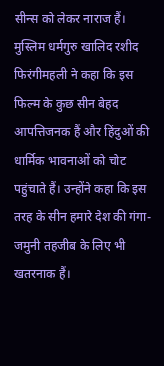सीन्स को लेकर नाराज हैं। मुस्लिम धर्मगुरु खालिद रशीद फिरंगीमहली ने कहा कि इस फिल्म के कुछ सीन बेहद आपत्तिजनक हैं और हिंदुओं की धार्मिक भावनाओं को चोट पहुंचाते हैं। उन्होंने कहा कि इस तरह के सीन हमारे देश की गंगा-जमुनी तहजीब के लिए भी खतरनाक हैं।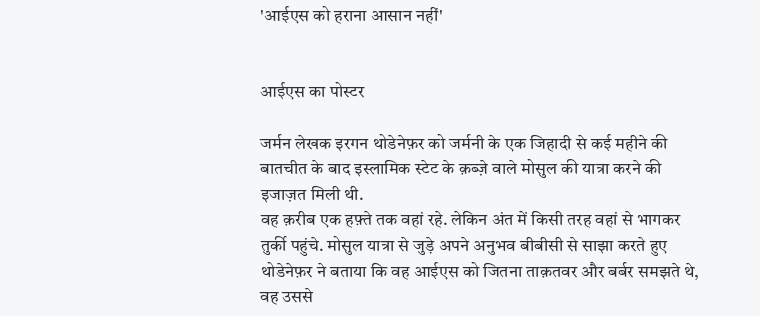'आईएस को हराना आसान नहीं'


आईएस का पोस्टर

जर्मन लेखक इरगन थोडेनेफ़र को जर्मनी के एक जिहादी से कई महीने की बातचीत के बाद इस्लामिक स्टेट के क़ब्ज़े वाले मोसुल की यात्रा करने की इजाज़त मिली थी.
वह क़रीब एक हफ़्ते तक वहां रहे. लेकिन अंत में किसी तरह वहां से भागकर तुर्की पहुंचे. मोसुल यात्रा से जुड़े अपने अनुभव बीबीसी से साझा करते हुए थोडेनेफ़र ने बताया कि वह आईएस को जितना ताक़तवर और बर्बर समझते थे, वह उससे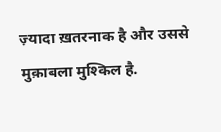ज़्यादा ख़तरनाक है और उससे मुक़ाबला मुश्किल है.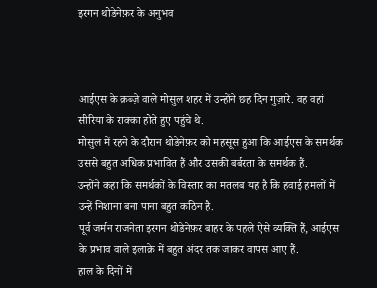इरगन थोडेनेफ़र के अनुभव



आईएस के क़ब्ज़े वाले मोसुल शहर में उन्होंने छह दिन गुज़ारे. वह वहां सीरिया के राक्का होते हुए पहुंचे थे.
मोसुल में रहने के दौरान थोडेनेफ़र को महसूस हुआ कि आईएस के समर्थक उससे बहुत अधिक प्रभावित हैं और उसकी बर्बरता के समर्थक हैं.
उन्होंने कहा कि समर्थकों के विस्तार का मतलब यह है कि हवाई हमलों में उन्हें निशाना बना पाना बहुत कठिन है.
पूर्व जर्मन राजनेता इरगन थोडेनेफ़र बाहर के पहले ऐसे व्यक्ति हैं, आईएस के प्रभाव वाले इलाक़े में बहुत अंदर तक जाकर वापस आए हैं.
हाल के दिनों में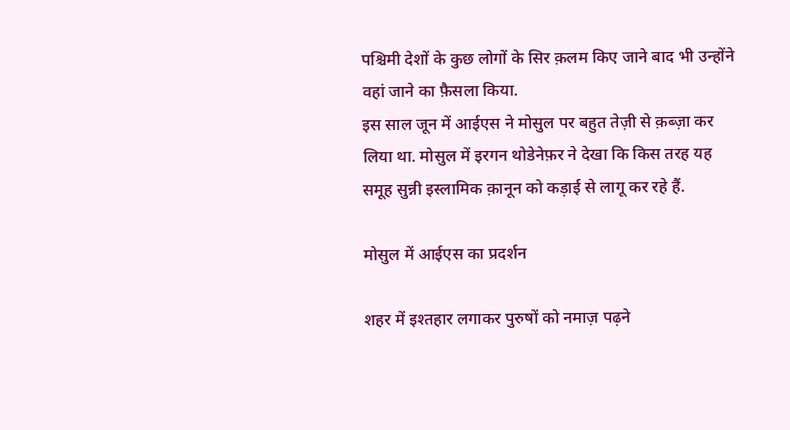पश्चिमी देशों के कुछ लोगों के सिर क़लम किए जाने बाद भी उन्होंने वहां जाने का फ़ैसला किया.
इस साल जून में आईएस ने मोसुल पर बहुत तेज़ी से क़ब्ज़ा कर लिया था. मोसुल में इरगन थोडेनेफ़र ने देखा कि किस तरह यह समूह सुन्नी इस्लामिक क़ानून को कड़ाई से लागू कर रहे हैं.

मोसुल में आईएस का प्रदर्शन

शहर में इश्तहार लगाकर पुरुषों को नमाज़ पढ़ने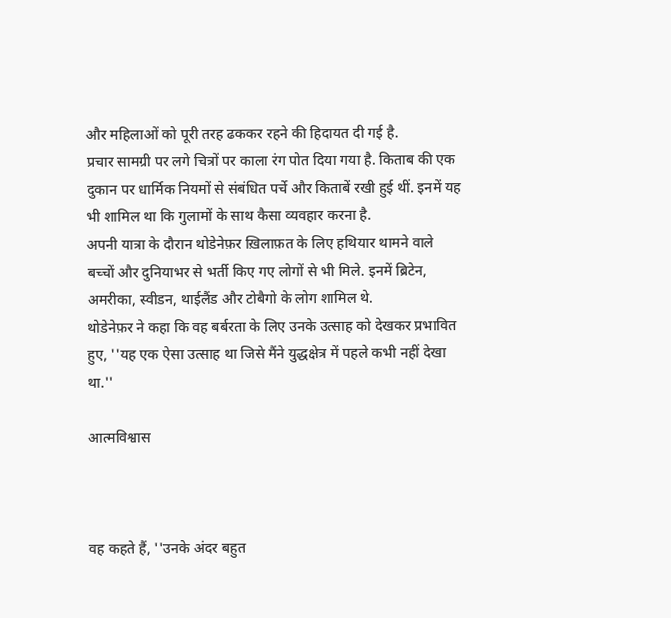और महिलाओं को पूरी तरह ढककर रहने की हिदायत दी गई है.
प्रचार सामग्री पर लगे चित्रों पर काला रंग पोत दिया गया है. किताब की एक दुकान पर धार्मिक नियमों से संबंधित पर्चे और किताबें रखी हुई थीं. इनमें यह भी शामिल था कि गुलामों के साथ कैसा व्यवहार करना है.
अपनी यात्रा के दौरान थोडेनेफ़र ख़िलाफ़त के लिए हथियार थामने वाले बच्चों और दुनियाभर से भर्ती किए गए लोगों से भी मिले. इनमें ब्रिटेन, अमरीका, स्वीडन, थाईलैंड और टोबैगो के लोग शामिल थे.
थोडेनेफ़र ने कहा कि वह बर्बरता के लिए उनके उत्साह को देखकर प्रभावित हुए, ''यह एक ऐसा उत्साह था जिसे मैंने युद्धक्षेत्र में पहले कभी नहीं देखा था.''

आत्मविश्वास



वह कहते हैं, ''उनके अंदर बहुत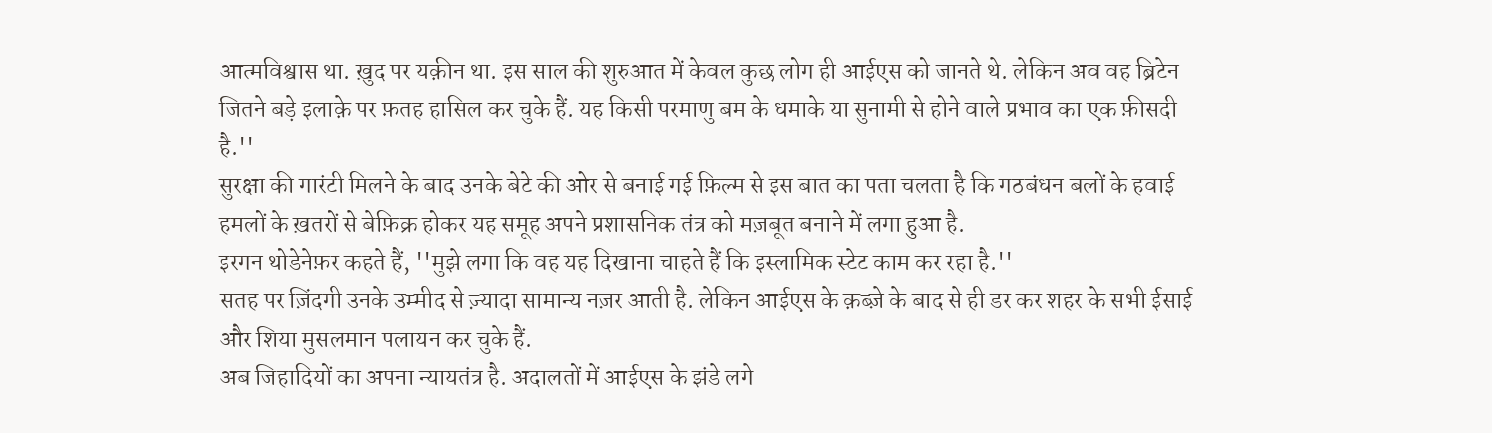आत्मविश्वास था. ख़ुद पर यक़ीन था. इस साल की शुरुआत में केवल कुछ लोग ही आईएस को जानते थे. लेकिन अव वह ब्रिटेन जितने बड़े इलाक़े पर फ़तह हासिल कर चुके हैं. यह किसी परमाणु बम के धमाके या सुनामी से होने वाले प्रभाव का एक फ़ीसदी है.''
सुरक्षा की गारंटी मिलने के बाद उनके बेटे की ओर से बनाई गई फ़िल्म से इस बात का पता चलता है कि गठबंधन बलों के हवाई हमलों के ख़तरों से बेफ़िक्र होकर यह समूह अपने प्रशासनिक तंत्र को मज़बूत बनाने में लगा हुआ है.
इरगन थोडेनेफ़र कहते हैं, ''मुझे लगा कि वह यह दिखाना चाहते हैं कि इस्लामिक स्टेट काम कर रहा है.''
सतह पर ज़िंदगी उनके उम्मीद से ज़्यादा सामान्य नज़र आती है. लेकिन आईएस के क़ब्ज़े के बाद से ही डर कर शहर के सभी ईसाई और शिया मुसलमान पलायन कर चुके हैं.
अब जिहादियों का अपना न्यायतंत्र है. अदालतों में आईएस के झंडे लगे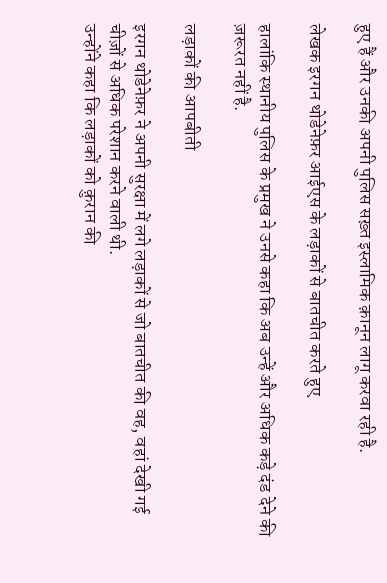हुए हैं और उनकी अपनी पुलिस सख़्त इस्लामिक क़ानून लागू करवा रही है.

लेखक इरगन थोडेनेफ़र आईएस के लड़ाकों से बातचीत करते हुए

हालांकि स्थानीय पुलिस के प्रमुख ने उनसे कहा कि अब उन्हें और अधिक कड़े दंड देने की ज़रूरत नहीं है.

लड़ाकों की आपबीती

इरगन थोडेनेफ़र ने अपनी सुरक्षा में लगे लड़ाकों से जो बातचीत की वह, वहां देखी गई चीज़ों से अधिक परेशान करने वाली थी.
उन्होंने कहा कि लड़ाकों को क़ुरान की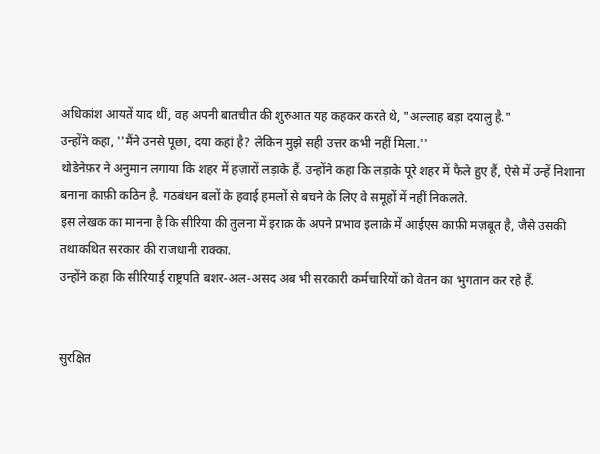अधिकांश आयतें याद थीं, वह अपनी बातचीत की शुरुआत यह कहकर करते थे, "अल्लाह बड़ा दयालु है."
उन्होंने कहा, ''मैंने उनसे पूछा, दया कहां है? लेकिन मुझे सही उत्तर कभी नहीं मिला.''
थोडेनेफ़र ने अनुमान लगाया कि शहर में हज़ारों लड़ाके हैं. उन्होंने कहा कि लड़ाके पूरे शहर में फैले हुए हैं, ऐसे में उन्हें निशाना बनाना काफ़ी कठिन है. गठबंधन बलों के हवाई हमलों से बचने के लिए वे समूहों में नहीं निकलते.
इस लेखक का मानना है कि सीरिया की तुलना में इराक़ के अपने प्रभाव इलाक़े में आईएस काफ़ी मज़बूत है, जैसे उसकी तथाकथित सरकार की राजधानी राक्का.
उन्होंने कहा कि सीरियाई राष्ट्रपति बशर-अल-असद अब भी सरकारी कर्मचारियों को वेतन का भुगतान कर रहे हैं.


सुरक्षित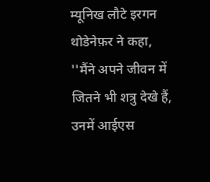म्यूनिख लौटे इरगन थोडेनेफ़र ने कहा, ''मैंने अपने जीवन में जितने भी शत्रु देखे हैं, उनमें आईएस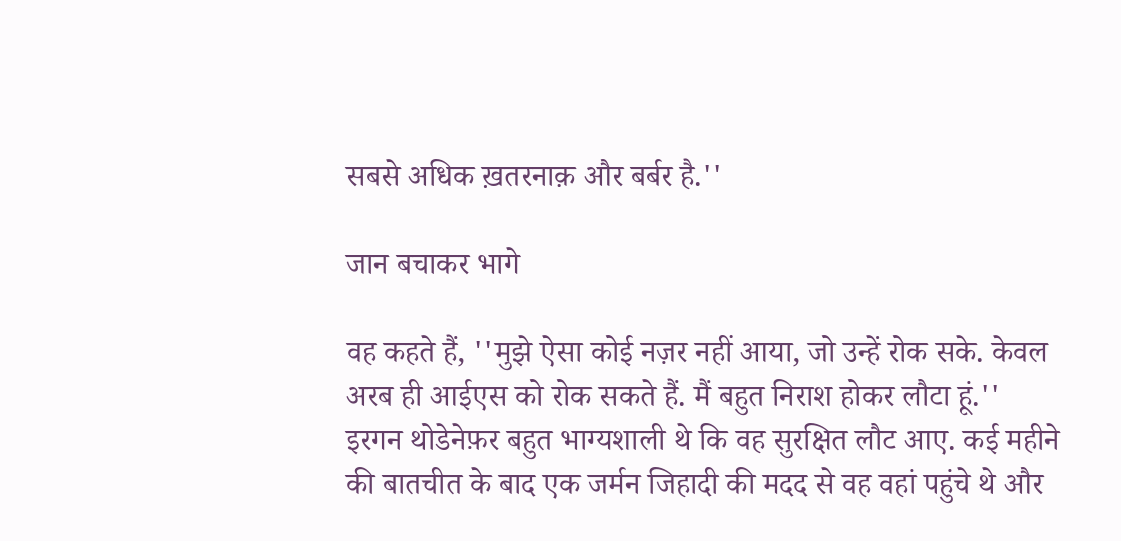सबसे अधिक ख़तरनाक़ और बर्बर है.''

जान बचाकर भागे

वह कहते हैं, ''मुझे ऐसा कोई नज़र नहीं आया, जो उन्हें रोक सके. केवल अरब ही आईएस को रोक सकते हैं. मैं बहुत निराश होकर लौटा हूं.''
इरगन थोडेनेफ़र बहुत भाग्यशाली थे कि वह सुरक्षित लौट आए. कई महीने की बातचीत के बाद एक जर्मन जिहादी की मदद से वह वहां पहुंचे थे और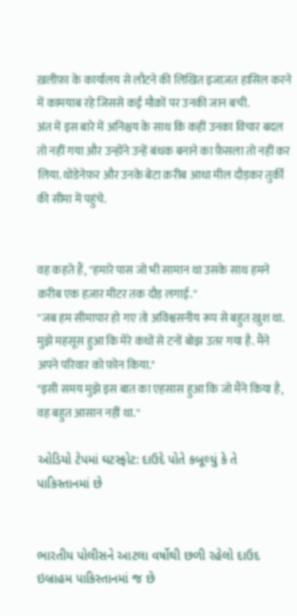ख़लीफ़ा के कार्यालय से लौटने की लिखित इजाज़त हासिल करने में कामयाब रहे जिससे कई मौक़ों पर उनकी जान बची.
अंत में इस बारे में अनिश्चय के साथ कि कहीं उनका विचार बदल तो नहीं गया और उन्होंने उन्हें बंधक बनाने का फ़ैसला तो नहीं कर लिया. थोडेनेफ़र और उनके बेटा क़रीब आधा मील दौड़कर तुर्की की सीमा में पहुंचे.


वह कहते हैं, ''हमारे पास जो भी सामान था उसके साथ हमने क़रीब एक हज़ार मीटर तक दौड़ लगाई.''
''जब हम सीमापार हो गए तो अविश्वसनीय रूप से बहुत ख़ुश था. मुझे महसूस हुआ कि मेरे कंधों से टनों बोझ उतर गया है. मैंने अपने परिवार को फ़ोन किया."
"इसी समय मुझे इस बात का एहसास हुआ कि जो मैंने किया है, वह बहुत आसान नहीं था.''

ઓડિયો ટેપમાં ઘટસ્ફોટ: દાઉદે પોતે કબૂલ્યું કે તે પાકિસ્તાનમાં છે


ભારતીય પોલીસને આટલા વર્ષોથી છળી રહેલો દાઉદ ઇબ્રાહમ પાકિસ્તાનમાં જ છે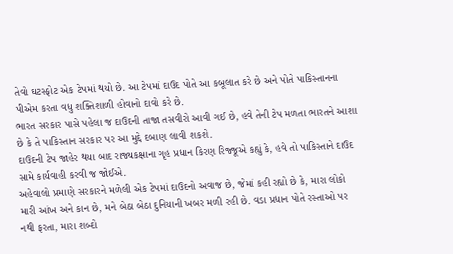તેવો ઘટસ્ફોટ એક ટેપમાં થયો છે. આ ટેપમાં દાઉદ પોતે આ કબૂલાત કરે છે અને પોતે પાકિસ્તાનના પીએમ કરતા વધુ શક્તિશાળી હોવાનો દાવો કરે છે.
ભારત સરકાર પાસે પહેલા જ દાઉદની તાજા તસવીરો આવી ગઈ છે, હવે તેની ટેપ મળતા ભારતને આશા છે કે તે પાકિસ્તાન સરકાર પર આ મુદ્દે દબાણ લાવી શકશે.
દાઉદની ટેપ જાહેર થયા બાદ રાજ્યકક્ષાના ગૃહ પ્રધાન કિરણ રિજ્જૂએ કહ્યું કે, હવે તો પાકિસ્તાને દાઉદ સામે કાર્યવાહી કરવી જ જોઈએ.
અહેવાલો પ્રમાણે સરકારને મળેલી એક ટેપમાં દાઉદનો અવાજ છે, જેમાં કહી રહ્યો છે કે, મારા લોકો મારી આંખ અને કાન છે, મને બેઠા બેઠા દુનિયાની ખબર મળી રહી છે. વડા પ્રધાન પોતે રસ્તાઓ પર નથી ફરતા, મારા શબ્દો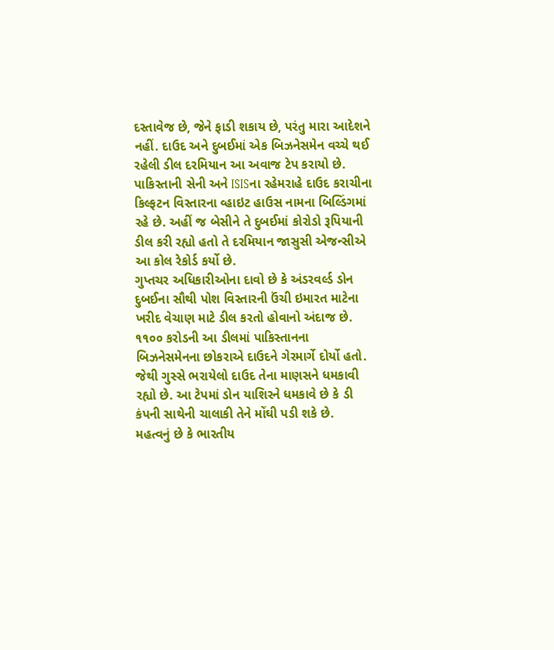દસ્તાવેજ છે, જેને ફાડી શકાય છે, પરંતુ મારા આદેશને નહીં. દાઉદ અને દુબઈમાં એક બિઝનેસમેન વચ્ચે થઈ રહેલી ડીલ દરમિયાન આ અવાજ ટેપ કરાયો છે.
પાકિસ્તાની સેની અને ISISના રહેમરાહે દાઉદ કરાચીના કિલ્ફટન વિસ્તારના વ્હાઇટ હાઉસ નામના બિલ્ડિંગમાં રહે છે. અહીં જ બેસીને તે દુબઈમાં કોરોડો રૂપિયાની ડીલ કરી રહ્યો હતો તે દરમિયાન જાસુસી એજન્સીએ આ કોલ રેકોર્ડ કર્યો છે.
ગુપ્તચર અધિકારીઓના દાવો છે કે અંડરવર્લ્ડ ડોન દુબઈના સૌથી પોશ વિસ્તારની ઉંચી ઇમારત માટેના ખરીદ વેચાણ માટે ડીલ કરતો હોવાનો અંદાજ છે.
૧૧૦૦ કરોડની આ ડીલમાં પાકિસ્તાનના બિઝનેસમેનના છોકરાએ દાઉદને ગેરમાર્ગે દોર્યો હતો. જેથી ગુસ્સે ભરાયેલો દાઉદ તેના માણસને ધમકાવી રહ્યો છે. આ ટેપમાં ડોન યાશિરને ધમકાવે છે કે ડી કંપની સાથેની ચાલાકી તેને મોંઘી પડી શકે છે.
મહત્વનું છે કે ભારતીય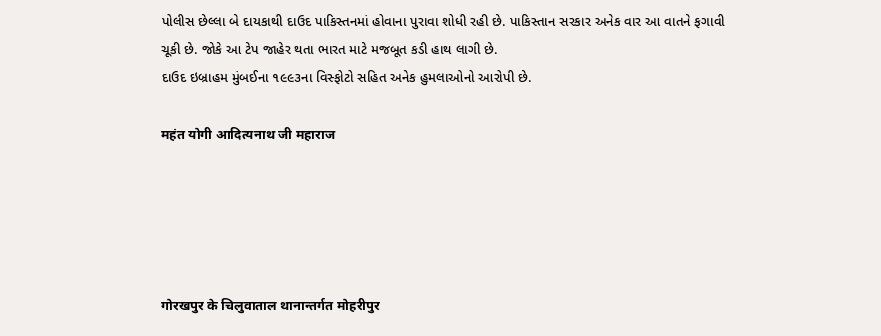પોલીસ છેલ્લા બે દાયકાથી દાઉદ પાકિસ્તનમાં હોવાના પુરાવા શોધી રહી છે. પાકિસ્તાન સરકાર અનેક વાર આ વાતને ફગાવી ચૂકી છે. જોકે આ ટેપ જાહેર થતા ભારત માટે મજબૂત કડી હાથ લાગી છે.
દાઉદ ઇબ્રાહમ મુંબઈના ૧૯૯૩ના વિસ્ફોટો સહિત અનેક હુમલાઓનો આરોપી છે.

महंत योगी आदित्यनाथ जी महाराज





गोरखपुर के चिलुवाताल थानान्तर्गत मोहरीपुर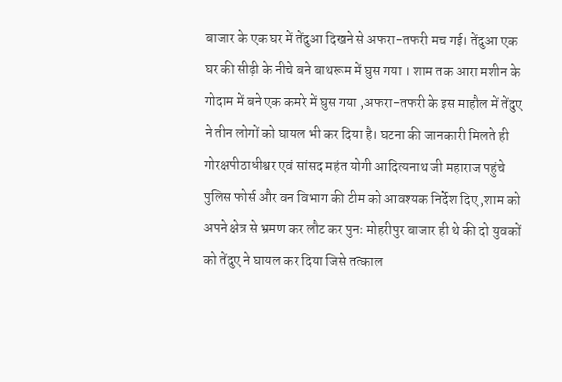बाजार के एक घर में तेंदुआ दिखने से अफरा-तफरी मच गई। तेंदुआ एक घर की सीढ़ी के नीचे बने बाथरूम में घुस गया । शाम तक आरा मशीन के गोदाम में बने एक कमरे में घुस गया ,अफरा-तफरी के इस माहौल में तेंदुए ने तीन लोगों को घायल भी कर दिया है। घटना की जानकारी मिलते ही गोरक्षपीठाधीश्वर एवं सांसद महंत योगी आदित्यनाथ जी महाराज पहुंचे पुलिस फोर्स और वन विभाग की टीम को आवश्यक निर्देश दिए ,शाम को अपने क्षेत्र से भ्रमण कर लौट कर पुनः मोहरीपुर बाजार ही थे की दो युवकों को तेंदुए ने घायल कर दिया जिसे तत्काल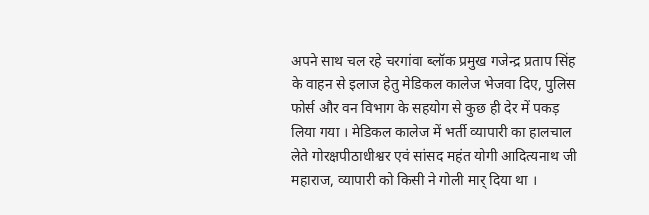अपने साथ चल रहे चरगांवा ब्लॉक प्रमुख गजेन्द्र प्रताप सिंह के वाहन से इलाज हेतु मेडिकल कालेज भेजवा दिए, पुलिस फोर्स और वन विभाग के सहयोग से कुछ ही देर में पकड़ लिया गया । मेडिकल कालेज में भर्ती व्यापारी का हालचाल लेते गोरक्षपीठाधीश्वर एवं सांसद महंत योगी आदित्यनाथ जी महाराज, व्यापारी को किसी ने गोली मार् दिया था ।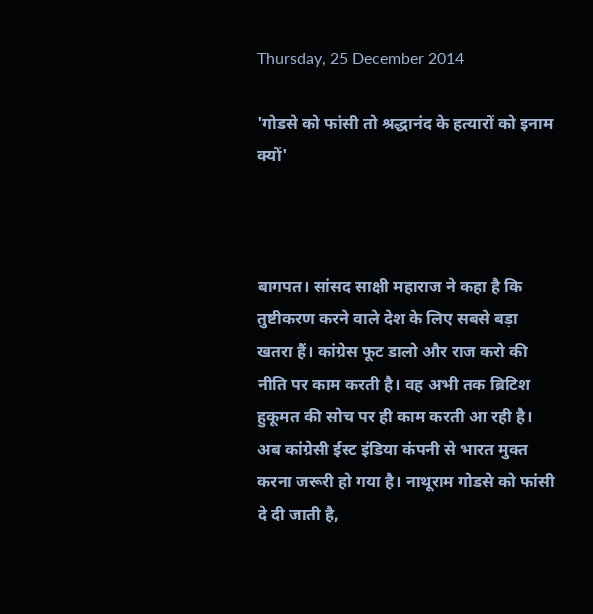Thursday, 25 December 2014

'गोडसे को फांसी तो श्रद्धानंद के हत्यारों को इनाम क्यों'



बागपत। सांसद साक्षी महाराज ने कहा है कि तुष्टीकरण करने वाले देश के लिए सबसे बड़ा खतरा हैं। कांग्रेस फूट डालो और राज करो की नीति पर काम करती है। वह अभी तक ब्रिटिश हुकूमत की सोच पर ही काम करती आ रही है। अब कांग्रेसी ईस्ट इंडिया कंपनी से भारत मुक्त करना जरूरी हो गया है। नाथूराम गोडसे को फांसी दे दी जाती है,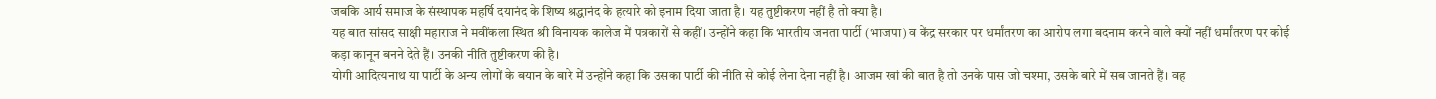जबकि आर्य समाज के संस्थापक महर्षि दयानंद के शिष्य श्रद्धानंद के हत्यारे को इनाम दिया जाता है। यह तुष्टीकरण नहीं है तो क्या है।
यह बात सांसद साक्षी महाराज ने मवींकला स्थित श्री विनायक कालेज में पत्रकारों से कहीं। उन्होंने कहा कि भारतीय जनता पार्टी (भाजपा) व केंद्र सरकार पर धर्मांतरण का आरोप लगा बदनाम करने वाले क्यों नहीं धर्मांतरण पर कोई कड़ा कानून बनने देते हैं। उनकी नीति तुष्टीकरण की है।
योगी आदित्यनाथ या पार्टी के अन्य लोगों के बयान के बारे में उन्होंने कहा कि उसका पार्टी की नीति से कोई लेना देना नहीं है। आजम खां की बात है तो उनके पास जो चश्मा, उसके बारे में सब जानते हैं। वह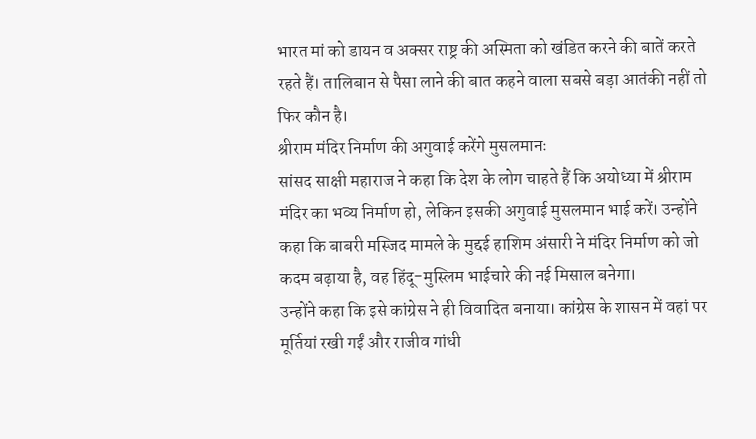भारत मां को डायन व अक्सर राष्ट्र की अस्मिता को खंडित करने की बातें करते रहते हैं। तालिबान से पैसा लाने की बात कहने वाला सबसे बड़ा आतंकी नहीं तो फिर कौन है।
श्रीराम मंदिर निर्माण की अगुवाई करेंगे मुसलमानः
सांसद साक्षी महाराज ने कहा कि देश के लोग चाहते हैं कि अयोध्या में श्रीराम मंदिर का भव्य निर्माण हो, लेकिन इसकी अगुवाई मुसलमान भाई करें। उन्होंने कहा कि बाबरी मस्जिद मामले के मुद्दई हाशिम अंसारी ने मंदिर निर्माण को जो कदम बढ़ाया है, वह हिंदू-मुस्लिम भाईचारे की नई मिसाल बनेगा।
उन्होंने कहा कि इसे कांग्रेस ने ही विवादित बनाया। कांग्रेस के शासन में वहां पर मूर्तियां रखी गईं और राजीव गांधी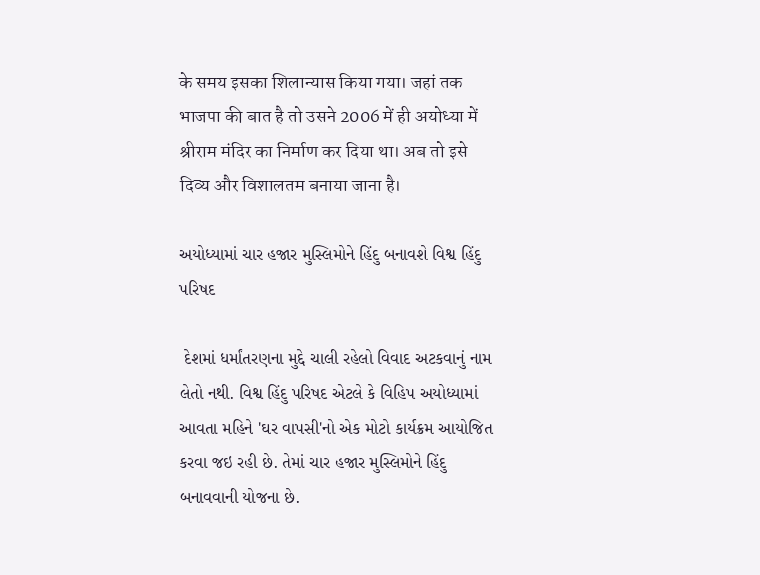के समय इसका शिलान्यास किया गया। जहां तक भाजपा की बात है तो उसने 2006 में ही अयोध्या में श्रीराम मंदिर का निर्माण कर दिया था। अब तो इसे दिव्य और विशालतम बनाया जाना है।

અયોધ્યામાં ચાર હજાર મુસ્લિમોને હિંદુ બનાવશે વિશ્વ હિંદુ પરિષદ

 દેશમાં ધર્માંતરણના મુદ્દે ચાલી રહેલો વિવાદ અટકવાનું નામ લેતો નથી. વિશ્વ હિંદુ પરિષદ એટલે કે વિહિપ અયોધ્યામાં આવતા મહિને 'ઘર વાપસી'નો એક મોટો કાર્યક્રમ આયોજિત કરવા જઇ રહી છે. તેમાં ચાર હજાર મુસ્લિમોને હિંદુ બનાવવાની યોજના છે.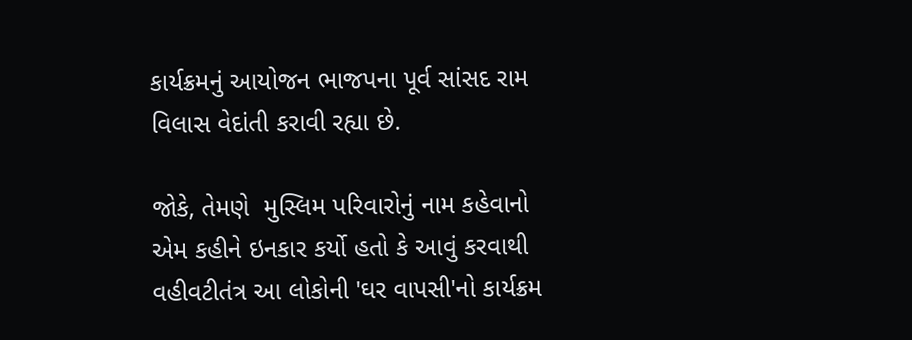કાર્યક્રમનું આયોજન ભાજપના પૂર્વ સાંસદ રામ વિલાસ વેદાંતી કરાવી રહ્યા છે.

જોકે, તેમણે  મુસ્લિમ પરિવારોનું નામ કહેવાનો એમ કહીને ઇનકાર કર્યો હતો કે આવું કરવાથી વહીવટીતંત્ર આ લોકોની 'ઘર વાપસી'નો કાર્યક્રમ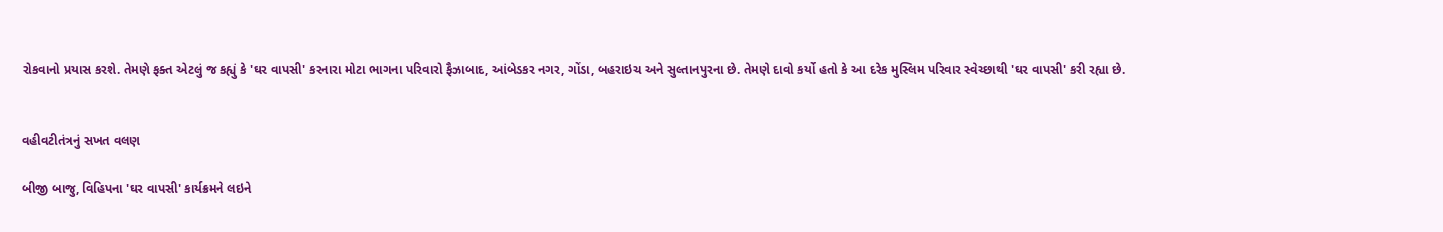રોકવાનો પ્રયાસ કરશે. તેમણે ફક્ત એટલું જ કહ્યું કે 'ઘર વાપસી' કરનારા મોટા ભાગના પરિવારો ફૈઝાબાદ, આંબેડકર નગર, ગોંડા, બહરાઇચ અને સુલ્તાનપુરના છે. તેમણે દાવો કર્યો હતો કે આ દરેક મુસ્લિમ પરિવાર સ્વેચ્છાથી 'ઘર વાપસી' કરી રહ્યા છે.


વહીવટીતંત્રનું સખત વલણ

બીજી બાજુ, વિહિપના 'ઘર વાપસી' કાર્યક્રમને લઇને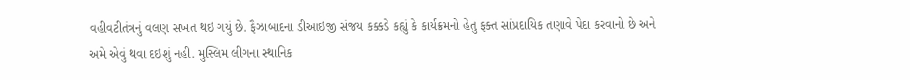વહીવટીતંત્રનું વલણ સખત થઇ ગયું છે. ફૈઝાબાદના ડીઆઇજી સંજય કક્કડે કહ્યું કે કાર્યક્રમનો હેતુ ફક્ત સાંપ્રદાયિક તણાવે પેદા કરવાનો છે અને અમે એવું થવા દઇશું નહી. મુસ્લિમ લીગના સ્થાનિક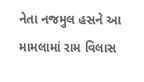નેતા નજમુલ હસને આ મામલામાં રામ વિલાસ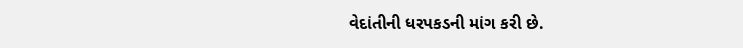વેદાંતીની ધરપકડની માંગ કરી છે.